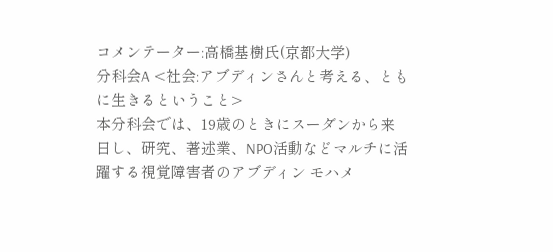コメンテーター:高橋基樹氏(京都大学)
分科会A <社会:アブディンさんと考える、ともに生きるということ>
本分科会では、19歳のときにスーダンから来日し、研究、著述業、NPO活動などマルチに活躍する視覚障害者のアブディン モハメ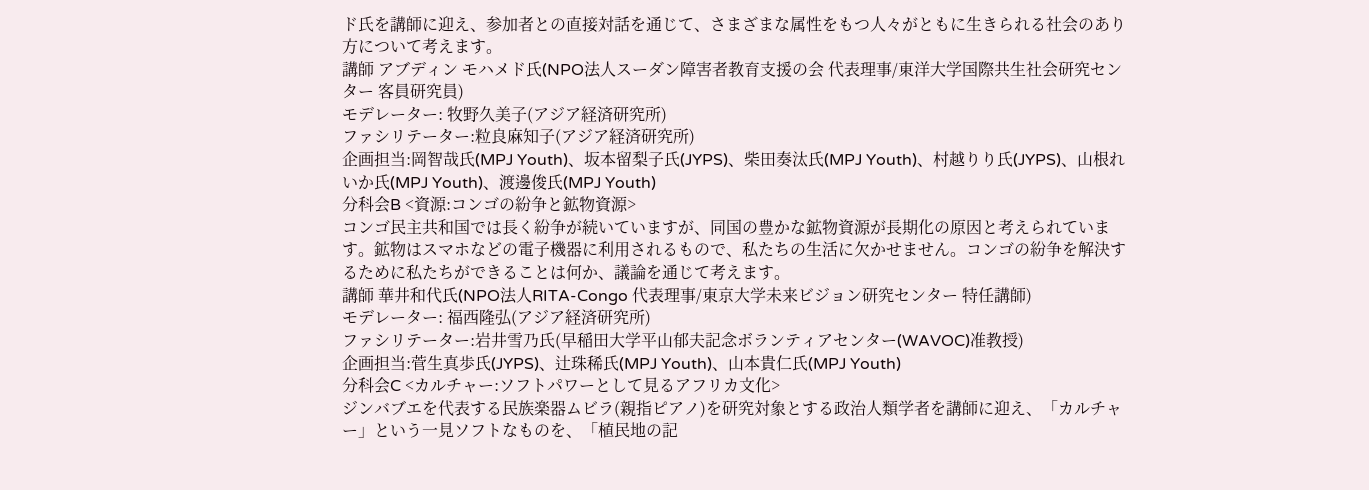ド氏を講師に迎え、参加者との直接対話を通じて、さまざまな属性をもつ人々がともに生きられる社会のあり方について考えます。
講師 アブディン モハメド氏(NPO法人スーダン障害者教育支援の会 代表理事/東洋大学国際共生社会研究センター 客員研究員)
モデレーター: 牧野久美子(アジア経済研究所)
ファシリテーター:粒良麻知子(アジア経済研究所)
企画担当:岡智哉氏(MPJ Youth)、坂本留梨子氏(JYPS)、柴田奏汰氏(MPJ Youth)、村越りり氏(JYPS)、山根れいか氏(MPJ Youth)、渡邊俊氏(MPJ Youth)
分科会B <資源:コンゴの紛争と鉱物資源>
コンゴ民主共和国では長く紛争が続いていますが、同国の豊かな鉱物資源が長期化の原因と考えられています。鉱物はスマホなどの電子機器に利用されるもので、私たちの生活に欠かせません。コンゴの紛争を解決するために私たちができることは何か、議論を通じて考えます。
講師 華井和代氏(NPO法人RITA-Congo 代表理事/東京大学未来ビジョン研究センター 特任講師)
モデレーター: 福西隆弘(アジア経済研究所)
ファシリテーター:岩井雪乃氏(早稲田大学平山郁夫記念ボランティアセンター(WAVOC)准教授)
企画担当:菅生真歩氏(JYPS)、辻珠稀氏(MPJ Youth)、山本貴仁氏(MPJ Youth)
分科会C <カルチャー:ソフトパワーとして見るアフリカ文化>
ジンバブエを代表する民族楽器ムビラ(親指ピアノ)を研究対象とする政治人類学者を講師に迎え、「カルチャー」という一見ソフトなものを、「植民地の記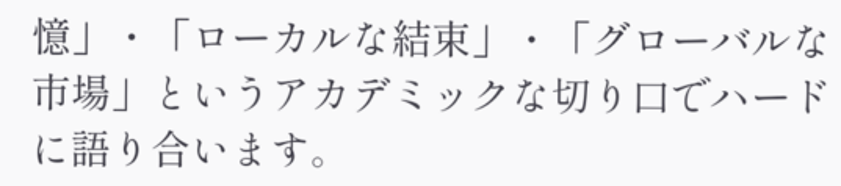憶」・「ローカルな結束」・「グローバルな市場」というアカデミックな切り口でハードに語り合います。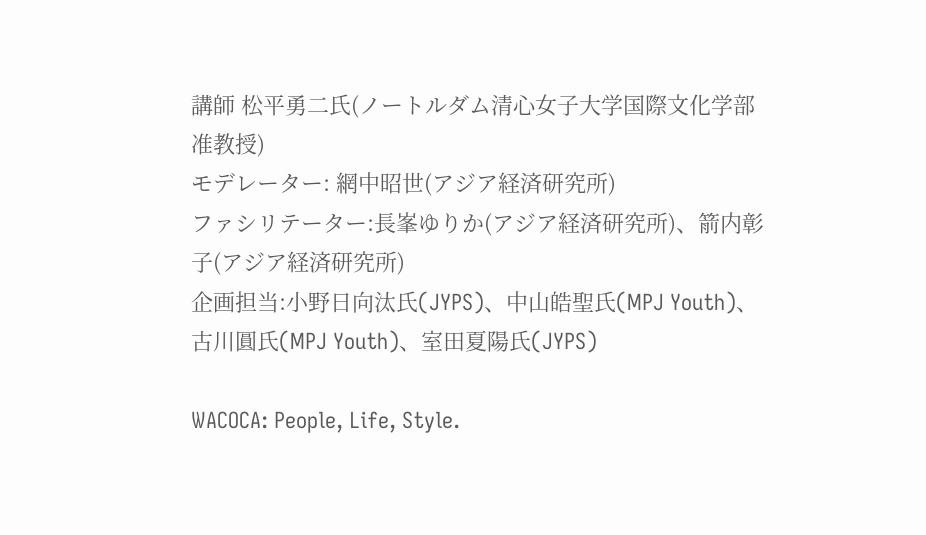講師 松平勇二氏(ノートルダム清心女子大学国際文化学部 准教授)
モデレーター: 網中昭世(アジア経済研究所)
ファシリテーター:長峯ゆりか(アジア経済研究所)、箭内彰子(アジア経済研究所)
企画担当:小野日向汰氏(JYPS)、中山皓聖氏(MPJ Youth)、古川圓氏(MPJ Youth)、室田夏陽氏(JYPS)

WACOCA: People, Life, Style.